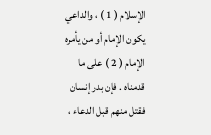الإسلام ( 1 ) ، والداعي يكون الإمام أو من يأمره الإمام ( 2 ) على ما قدمناه . فإن بدر إنسان فقتل منهم قبل الدعاء ،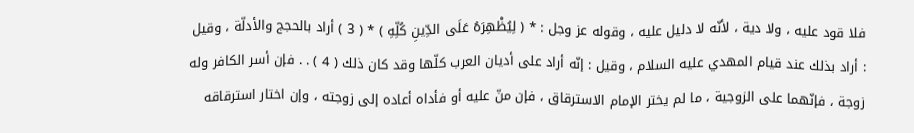فلا قود عليه ، ولا دية ، لأنّه لا دليل عليه ، وقوله عز وجل : * ( لِيُظْهِرَهُ عَلَى الدِّينِ كُلِّهِ ) * ( 3 ) أراد بالحجج والأدلّة ، وقيل : أراد بذلك عند قيام المهدي عليه السلام ، وقيل : إنّه أراد على أديان العرب كلّها وقد كان ذلك ( 4 ) . . فإن أسر الكافر وله زوجة ، فإنّهما على الزوجية ، ما لم يختر الإمام الاسترقاق ، فإن منّ عليه أو فأداه أعاده إلى زوجته ، وإن اختار استرقاقه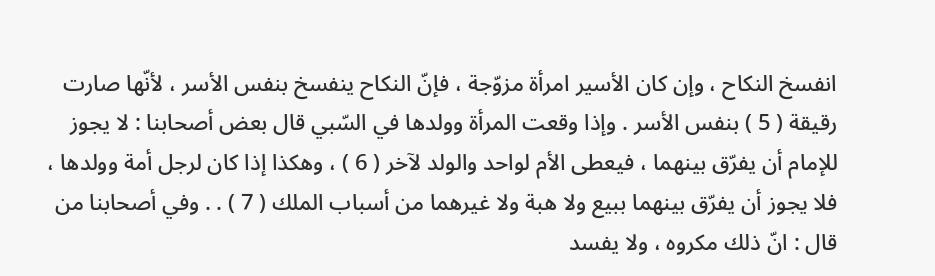انفسخ النكاح ، وإن كان الأسير امرأة مزوّجة ، فإنّ النكاح ينفسخ بنفس الأسر ، لأنّها صارت رقيقة ( 5 ) بنفس الأسر . وإذا وقعت المرأة وولدها في السّبي قال بعض أصحابنا : لا يجوز للإمام أن يفرّق بينهما ، فيعطى الأم لواحد والولد لآخر ( 6 ) ، وهكذا إذا كان لرجل أمة وولدها ، فلا يجوز أن يفرّق بينهما ببيع ولا هبة ولا غيرهما من أسباب الملك ( 7 ) . . وفي أصحابنا من قال : انّ ذلك مكروه ، ولا يفسد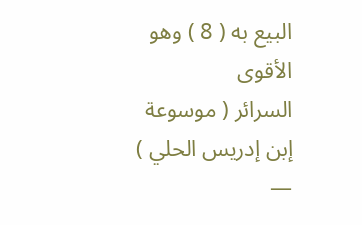البيع به ( 8 ) وهو الأقوى
السرائر ( موسوعة إبن إدريس الحلي ) —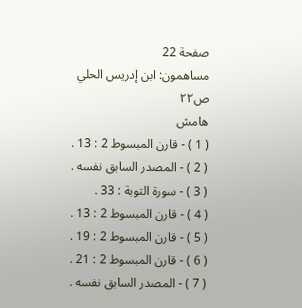صفحة 22
مساهمون: ابن إدريس الحلي
ص٢٢
هامش
( 1 ) - قارن المبسوط 2 : 13 .
( 2 ) - المصدر السابق نفسه .
( 3 ) - سورة التوبة : 33 .
( 4 ) - قارن المبسوط 2 : 13 .
( 5 ) - قارن المبسوط 2 : 19 .
( 6 ) - قارن المبسوط 2 : 21 .
( 7 ) - المصدر السابق نفسه .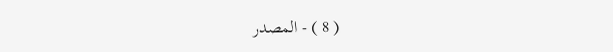( 8 ) - المصدر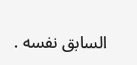السابق نفسه .